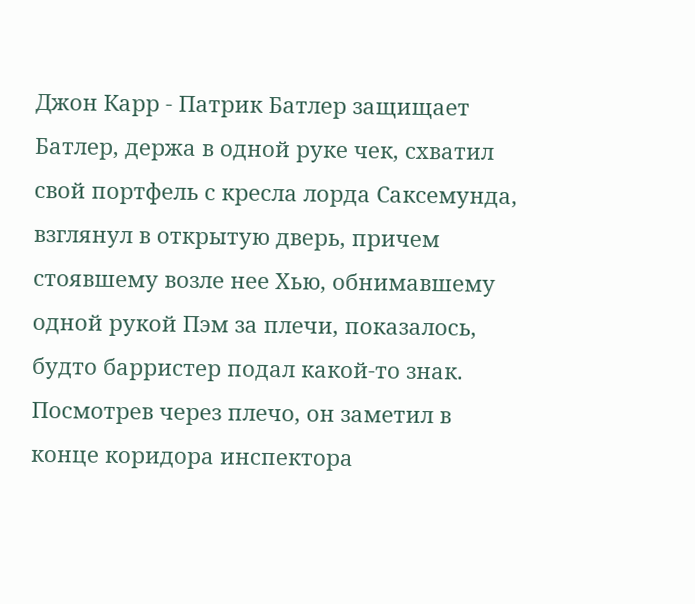Джон Карр - Патрик Батлер защищает
Батлер, держа в одной руке чек, схватил свой портфель с кресла лорда Саксемунда, взглянул в открытую дверь, причем стоявшему возле нее Хью, обнимавшему одной рукой Пэм за плечи, показалось, будто барристер подал какой-то знак. Посмотрев через плечо, он заметил в конце коридора инспектора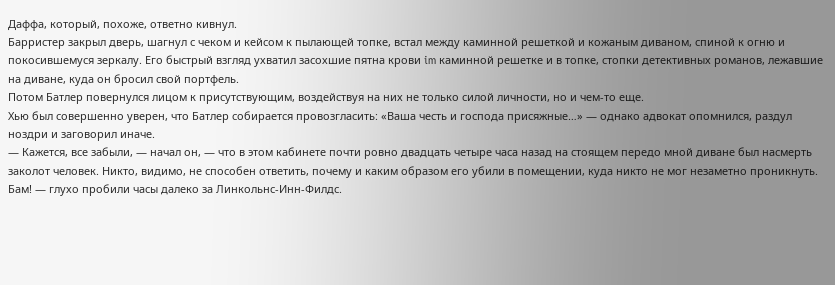Даффа, который, похоже, ответно кивнул.
Барристер закрыл дверь, шагнул с чеком и кейсом к пылающей топке, встал между каминной решеткой и кожаным диваном, спиной к огню и покосившемуся зеркалу. Его быстрый взгляд ухватил засохшие пятна крови im каминной решетке и в топке, стопки детективных романов, лежавшие на диване, куда он бросил свой портфель.
Потом Батлер повернулся лицом к присутствующим, воздействуя на них не только силой личности, но и чем-то еще.
Хью был совершенно уверен, что Батлер собирается провозгласить: «Ваша честь и господа присяжные…» — однако адвокат опомнился, раздул ноздри и заговорил иначе.
— Кажется, все забыли, — начал он, — что в этом кабинете почти ровно двадцать четыре часа назад на стоящем передо мной диване был насмерть заколот человек. Никто, видимо, не способен ответить, почему и каким образом его убили в помещении, куда никто не мог незаметно проникнуть.
Бам! — глухо пробили часы далеко за Линкольнс-Инн-Филдс.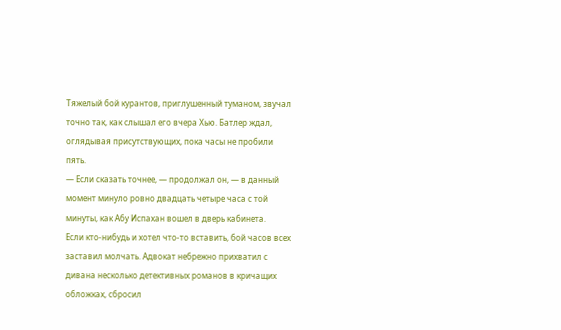Тяжелый бой курантов, приглушенный туманом, звучал точно так, как слышал его вчера Хью. Батлер ждал, оглядывая присутствующих, пока часы не пробили пять.
— Если сказать точнее, — продолжал он, — в данный момент минуло ровно двадцать четыре часа с той минуты, как Абу Испахан вошел в дверь кабинета.
Если кто-нибудь и хотел что-то вставить, бой часов всех заставил молчать. Адвокат небрежно прихватил с дивана несколько детективных романов в кричащих обложках, сбросил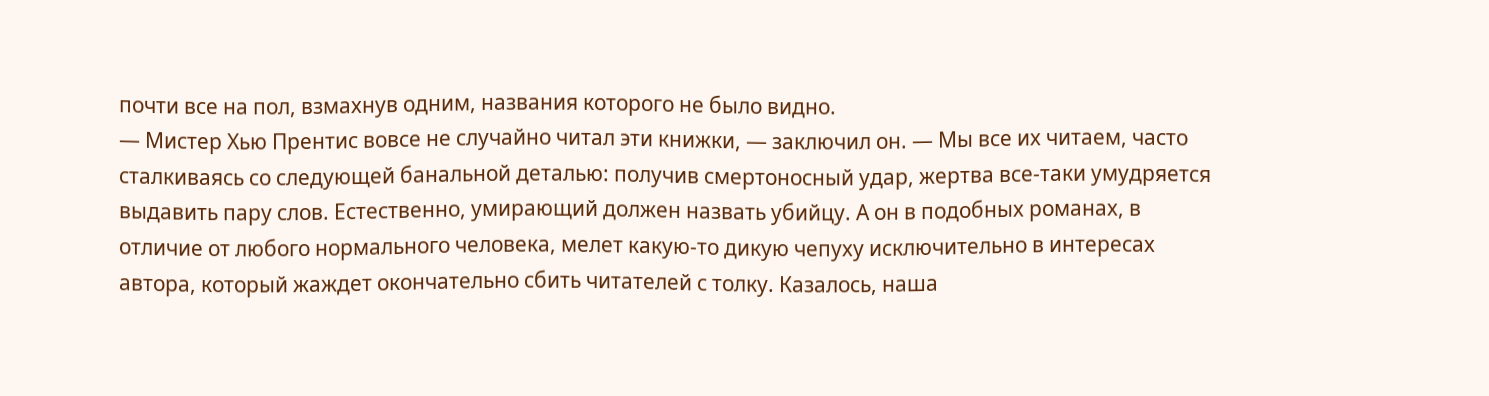почти все на пол, взмахнув одним, названия которого не было видно.
— Мистер Хью Прентис вовсе не случайно читал эти книжки, — заключил он. — Мы все их читаем, часто сталкиваясь со следующей банальной деталью: получив смертоносный удар, жертва все-таки умудряется выдавить пару слов. Естественно, умирающий должен назвать убийцу. А он в подобных романах, в отличие от любого нормального человека, мелет какую-то дикую чепуху исключительно в интересах автора, который жаждет окончательно сбить читателей с толку. Казалось, наша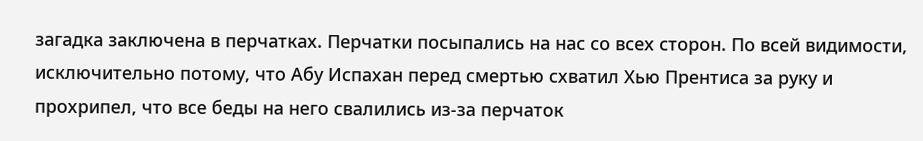загадка заключена в перчатках. Перчатки посыпались на нас со всех сторон. По всей видимости, исключительно потому, что Абу Испахан перед смертью схватил Хью Прентиса за руку и прохрипел, что все беды на него свалились из-за перчаток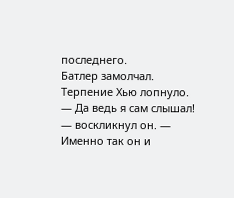последнего.
Батлер замолчал. Терпение Хью лопнуло.
— Да ведь я сам слышал! — воскликнул он. — Именно так он и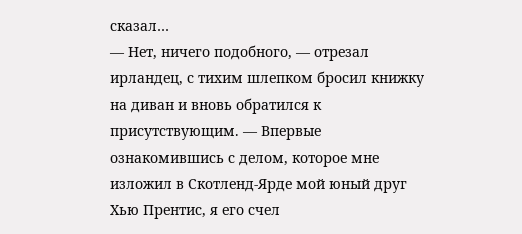сказал…
— Нет, ничего подобного, — отрезал ирландец, с тихим шлепком бросил книжку на диван и вновь обратился к присутствующим. — Впервые ознакомившись с делом, которое мне изложил в Скотленд-Ярде мой юный друг Хью Прентис, я его счел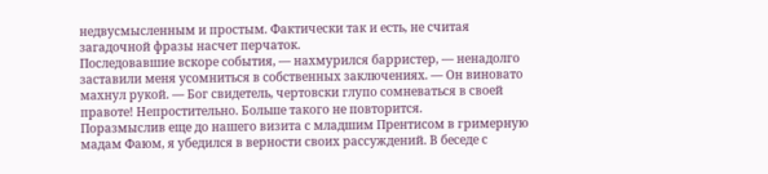недвусмысленным и простым. Фактически так и есть, не считая загадочной фразы насчет перчаток.
Последовавшие вскоре события, — нахмурился барристер, — ненадолго заставили меня усомниться в собственных заключениях. — Он виновато махнул рукой. — Бог свидетель, чертовски глупо сомневаться в своей правоте! Непростительно. Больше такого не повторится.
Поразмыслив еще до нашего визита с младшим Прентисом в гримерную мадам Фаюм, я убедился в верности своих рассуждений. В беседе с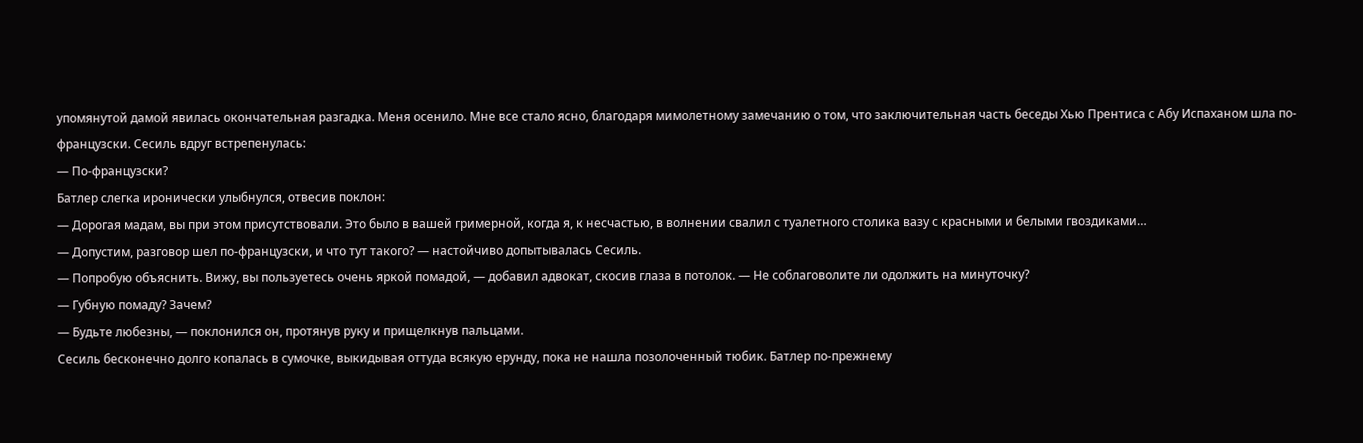упомянутой дамой явилась окончательная разгадка. Меня осенило. Мне все стало ясно, благодаря мимолетному замечанию о том, что заключительная часть беседы Хью Прентиса с Абу Испаханом шла по-французски. Сесиль вдруг встрепенулась:
— По-французски?
Батлер слегка иронически улыбнулся, отвесив поклон:
— Дорогая мадам, вы при этом присутствовали. Это было в вашей гримерной, когда я, к несчастью, в волнении свалил с туалетного столика вазу с красными и белыми гвоздиками…
— Допустим, разговор шел по-французски, и что тут такого? — настойчиво допытывалась Сесиль.
— Попробую объяснить. Вижу, вы пользуетесь очень яркой помадой, — добавил адвокат, скосив глаза в потолок. — Не соблаговолите ли одолжить на минуточку?
— Губную помаду? Зачем?
— Будьте любезны, — поклонился он, протянув руку и прищелкнув пальцами.
Сесиль бесконечно долго копалась в сумочке, выкидывая оттуда всякую ерунду, пока не нашла позолоченный тюбик. Батлер по-прежнему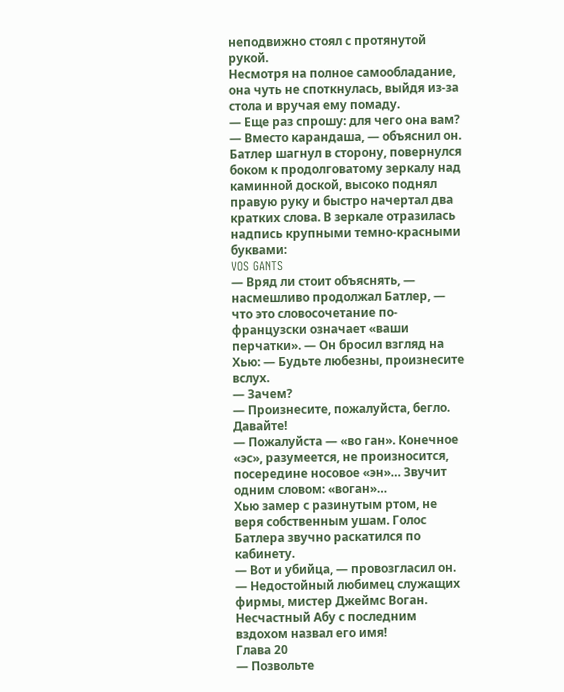неподвижно стоял с протянутой рукой.
Несмотря на полное самообладание, она чуть не споткнулась, выйдя из-за стола и вручая ему помаду.
— Еще раз спрошу: для чего она вам?
— Вместо карандаша, — объяснил он.
Батлер шагнул в сторону, повернулся боком к продолговатому зеркалу над каминной доской, высоко поднял правую руку и быстро начертал два кратких слова. В зеркале отразилась надпись крупными темно-красными буквами:
VOS GANTS
— Вряд ли стоит объяснять, — насмешливо продолжал Батлер, — что это словосочетание по-французски означает «ваши перчатки». — Он бросил взгляд на Хью: — Будьте любезны, произнесите вслух.
— Зачем?
— Произнесите, пожалуйста, бегло. Давайте!
— Пожалуйста — «во ган». Конечное «эс», разумеется, не произносится, посередине носовое «эн»… Звучит одним словом: «воган»…
Хью замер с разинутым ртом, не веря собственным ушам. Голос Батлера звучно раскатился по кабинету.
— Вот и убийца, — провозгласил он. — Недостойный любимец служащих фирмы, мистер Джеймс Воган. Несчастный Абу с последним вздохом назвал его имя!
Глава 20
— Позвольте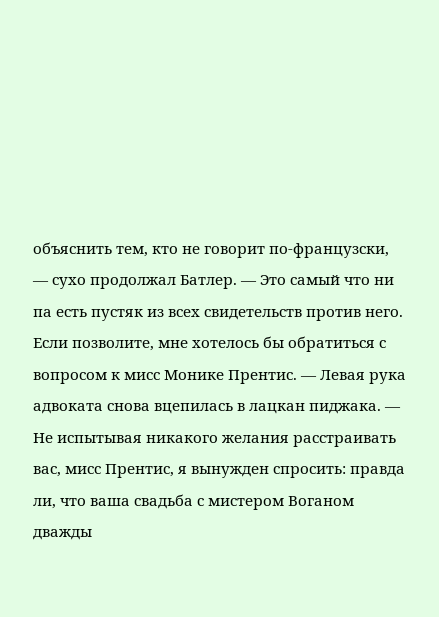объяснить тем, кто не говорит по-французски, — сухо продолжал Батлер. — Это самый что ни па есть пустяк из всех свидетельств против него. Если позволите, мне хотелось бы обратиться с вопросом к мисс Монике Прентис. — Левая рука адвоката снова вцепилась в лацкан пиджака. — Не испытывая никакого желания расстраивать вас, мисс Прентис, я вынужден спросить: правда ли, что ваша свадьба с мистером Воганом дважды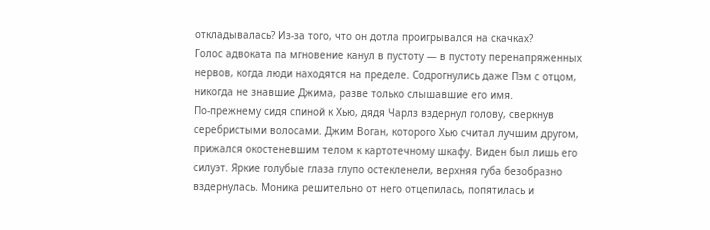откладывалась? Из-за того, что он дотла проигрывался на скачках?
Голос адвоката па мгновение канул в пустоту — в пустоту перенапряженных нервов, когда люди находятся на пределе. Содрогнулись даже Пэм с отцом, никогда не знавшие Джима, разве только слышавшие его имя.
По-прежнему сидя спиной к Хью, дядя Чарлз вздернул голову, сверкнув серебристыми волосами. Джим Воган, которого Хью считал лучшим другом, прижался окостеневшим телом к картотечному шкафу. Виден был лишь его силуэт. Яркие голубые глаза глупо остекленели, верхняя губа безобразно вздернулась. Моника решительно от него отцепилась, попятилась и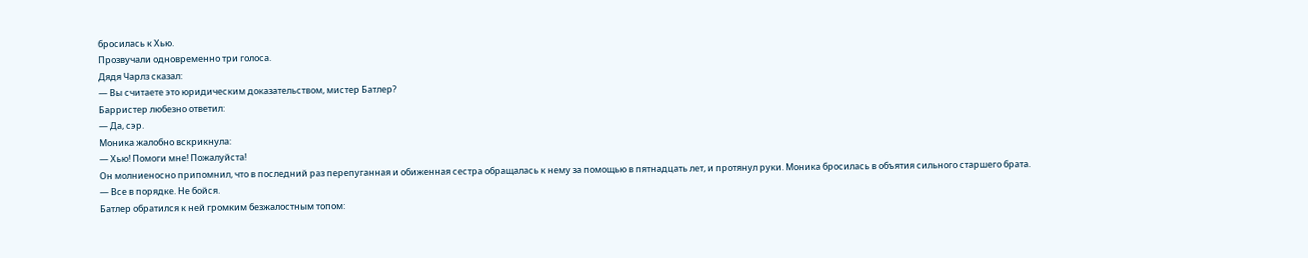бросилась к Хью.
Прозвучали одновременно три голоса.
Дядя Чарлз сказал:
— Вы считаете это юридическим доказательством, мистер Батлер?
Барристер любезно ответил:
— Да, сэр.
Моника жалобно вскрикнула:
— Хью! Помоги мне! Пожалуйста!
Он молниеносно припомнил, что в последний раз перепуганная и обиженная сестра обращалась к нему за помощью в пятнадцать лет, и протянул руки. Моника бросилась в объятия сильного старшего брата.
— Все в порядке. Не бойся.
Батлер обратился к ней громким безжалостным топом: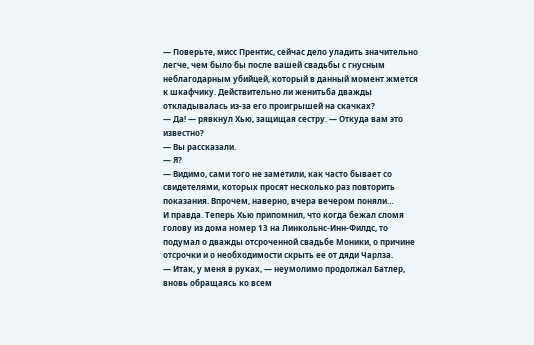— Поверьте, мисс Прентис, сейчас дело уладить значительно легче, чем было бы после вашей свадьбы с гнусным неблагодарным убийцей, который в данный момент жмется к шкафчику. Действительно ли женитьба дважды откладывалась из-за его проигрышей на скачках?
— Да! — рявкнул Хью, защищая сестру. — Откуда вам это известно?
— Вы рассказали.
— Я?
— Видимо, сами того не заметили, как часто бывает со свидетелями, которых просят несколько раз повторить показания. Впрочем, наверно, вчера вечером поняли…
И правда. Теперь Хью припомнил, что когда бежал сломя голову из дома номер 13 на Линкольнс-Инн-Филдс, то подумал о дважды отсроченной свадьбе Моники, о причине отсрочки и о необходимости скрыть ее от дяди Чарлза.
— Итак, у меня в руках, — неумолимо продолжал Батлер, вновь обращаясь ко всем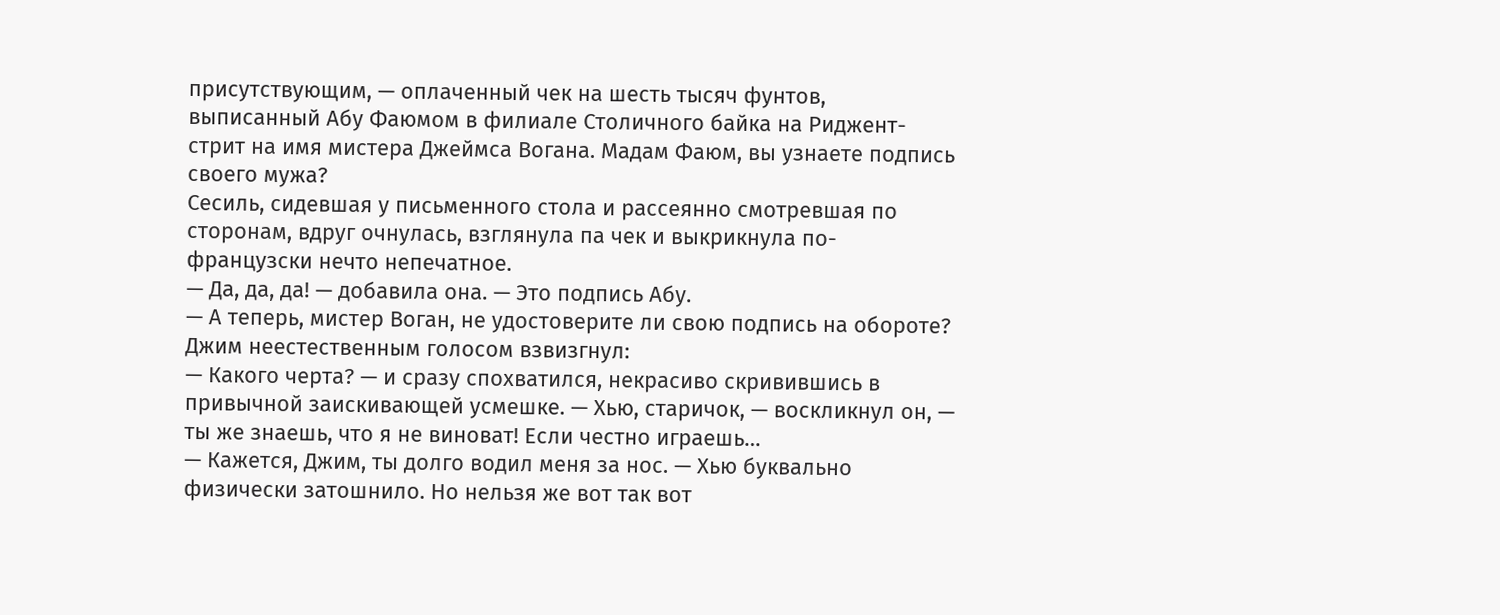присутствующим, — оплаченный чек на шесть тысяч фунтов, выписанный Абу Фаюмом в филиале Столичного байка на Риджент-стрит на имя мистера Джеймса Вогана. Мадам Фаюм, вы узнаете подпись своего мужа?
Сесиль, сидевшая у письменного стола и рассеянно смотревшая по сторонам, вдруг очнулась, взглянула па чек и выкрикнула по-французски нечто непечатное.
— Да, да, да! — добавила она. — Это подпись Абу.
— А теперь, мистер Воган, не удостоверите ли свою подпись на обороте?
Джим неестественным голосом взвизгнул:
— Какого черта? — и сразу спохватился, некрасиво скривившись в привычной заискивающей усмешке. — Хью, старичок, — воскликнул он, — ты же знаешь, что я не виноват! Если честно играешь…
— Кажется, Джим, ты долго водил меня за нос. — Хью буквально физически затошнило. Но нельзя же вот так вот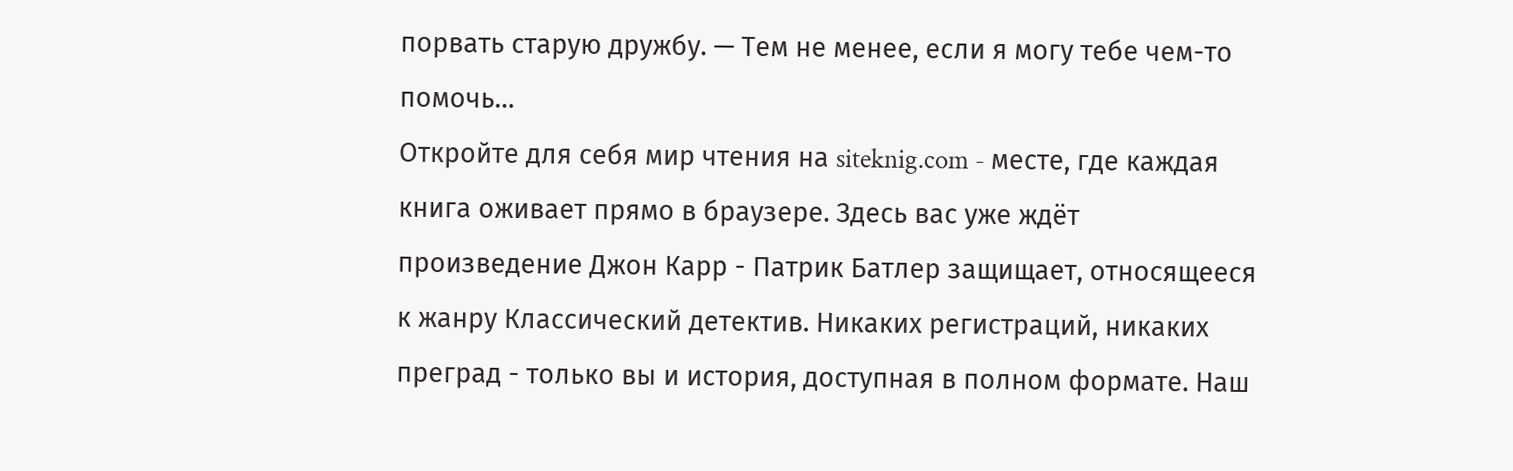порвать старую дружбу. — Тем не менее, если я могу тебе чем-то помочь…
Откройте для себя мир чтения на siteknig.com - месте, где каждая книга оживает прямо в браузере. Здесь вас уже ждёт произведение Джон Карр - Патрик Батлер защищает, относящееся к жанру Классический детектив. Никаких регистраций, никаких преград - только вы и история, доступная в полном формате. Наш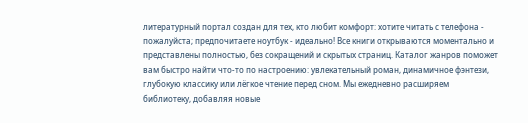литературный портал создан для тех, кто любит комфорт: хотите читать с телефона - пожалуйста; предпочитаете ноутбук - идеально! Все книги открываются моментально и представлены полностью, без сокращений и скрытых страниц. Каталог жанров поможет вам быстро найти что-то по настроению: увлекательный роман, динамичное фэнтези, глубокую классику или лёгкое чтение перед сном. Мы ежедневно расширяем библиотеку, добавляя новые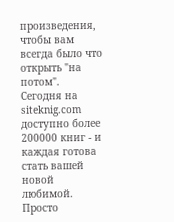произведения, чтобы вам всегда было что открыть "на потом". Сегодня на siteknig.com доступно более 200000 книг - и каждая готова стать вашей новой любимой. Просто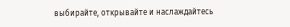выбирайте, открывайте и наслаждайтесь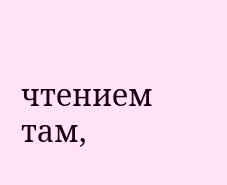чтением там,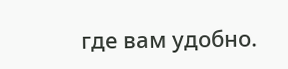где вам удобно.